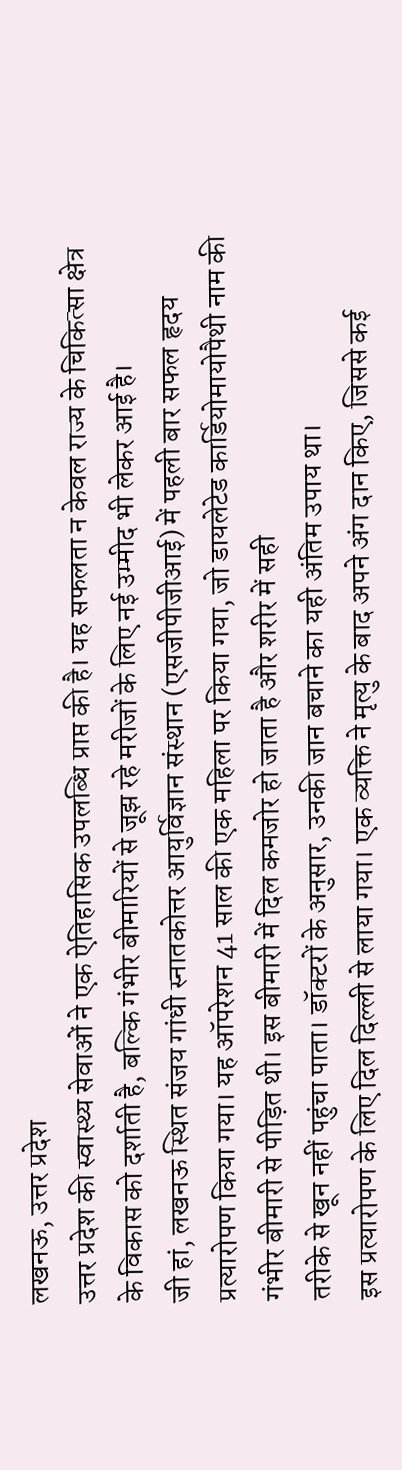लखनऊ, उत्तर प्रदेश
उत्तर प्रदेश की स्वास्थ्य सेवाओं ने एक ऐतिहासिक उपलब्धि प्राप्त की है। यह सफलता न केवल राज्य के चिकित्सा क्षेत्र के विकास को दर्शाती है, बल्कि गंभीर बीमारियों से जूझ रहे मरीजों के लिए नई उम्मीद भी लेकर आई है।
जी हां, लखनऊ स्थित संजय गांधी स्नातकोत्तर आयुर्विज्ञान संस्थान (एसजीपीजीआई) में पहली बार सफल हृदय
प्रत्यारोपण किया गया। यह ऑपरेशन 41 साल की एक महिला पर किया गया, जो डायलेटेड कार्डियोमायोपैथी नाम की
गंभीर बीमारी से पीड़ित थी। इस बीमारी में दिल कमजोर हो जाता है और शरीर में सही
तरीके से खून नहीं पहुंचा पाता। डॉक्टरों के अनुसार, उनकी जान बचाने का यही अंतिम उपाय था।
इस प्रत्यारोपण के लिए दिल दिल्ली से लाया गया। एक व्यक्ति ने मृत्यु के बाद अपने अंग दान किए, जिससे कई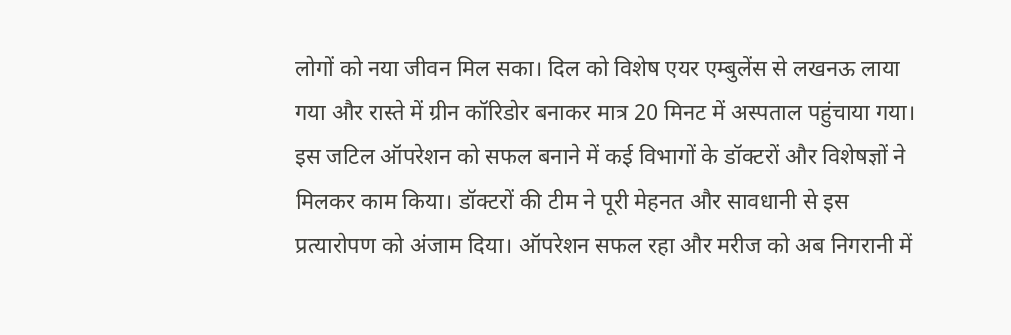लोगों को नया जीवन मिल सका। दिल को विशेष एयर एम्बुलेंस से लखनऊ लाया गया और रास्ते में ग्रीन कॉरिडोर बनाकर मात्र 20 मिनट में अस्पताल पहुंचाया गया। इस जटिल ऑपरेशन को सफल बनाने में कई विभागों के डॉक्टरों और विशेषज्ञों ने मिलकर काम किया। डॉक्टरों की टीम ने पूरी मेहनत और सावधानी से इस प्रत्यारोपण को अंजाम दिया। ऑपरेशन सफल रहा और मरीज को अब निगरानी में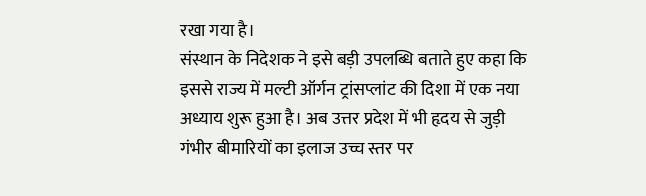रखा गया है।
संस्थान के निदेशक ने इसे बड़ी उपलब्धि बताते हुए कहा कि इससे राज्य में मल्टी ऑर्गन ट्रांसप्लांट की दिशा में एक नया अध्याय शुरू हुआ है। अब उत्तर प्रदेश में भी हृदय से जुड़ी गंभीर बीमारियों का इलाज उच्च स्तर पर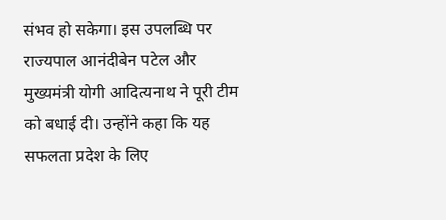संभव हो सकेगा। इस उपलब्धि पर राज्यपाल आनंदीबेन पटेल और मुख्यमंत्री योगी आदित्यनाथ ने पूरी टीम को बधाई दी। उन्होंने कहा कि यह सफलता प्रदेश के लिए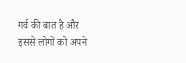गर्व की बात है और इससे लोगों को अपने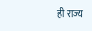ही राज्य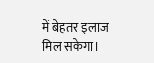में बेहतर इलाज मिल सकेगा।